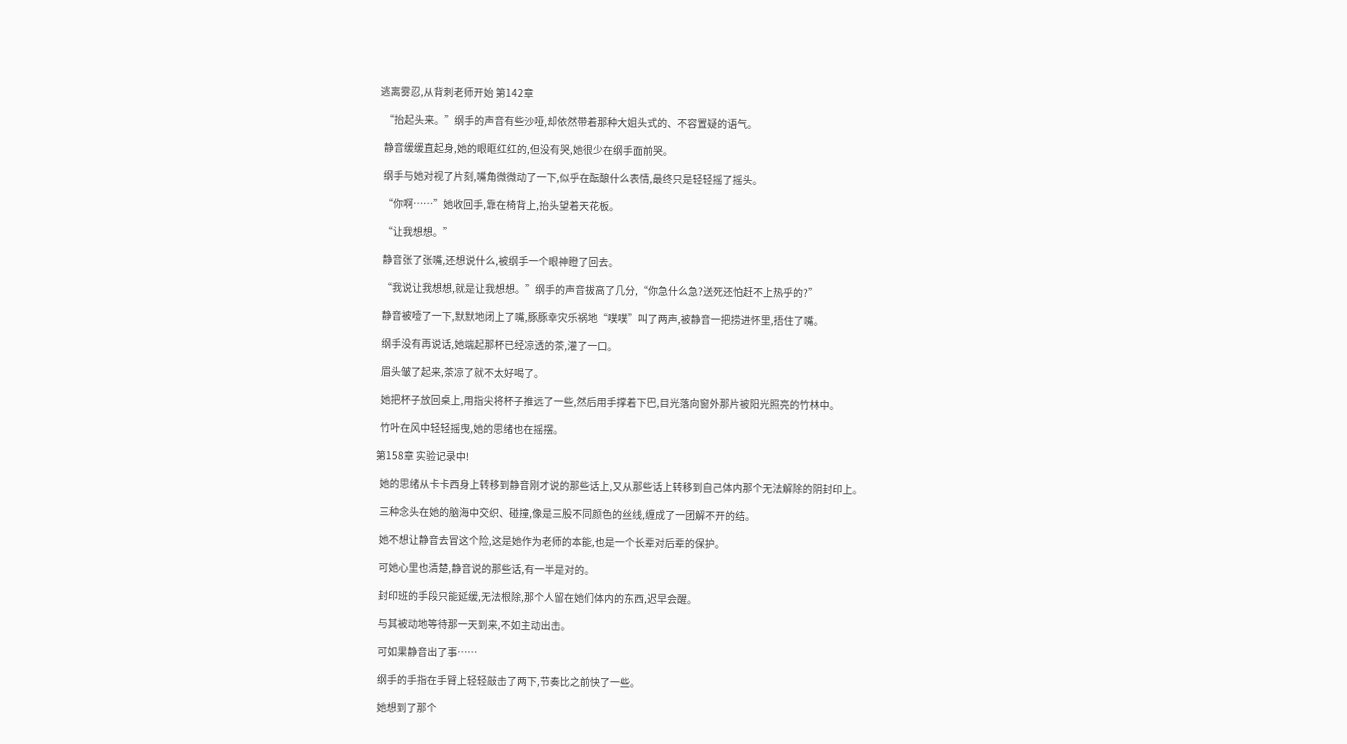逃离雾忍,从背刺老师开始 第142章

  “抬起头来。”纲手的声音有些沙哑,却依然带着那种大姐头式的、不容置疑的语气。

  静音缓缓直起身,她的眼眶红红的,但没有哭,她很少在纲手面前哭。

  纲手与她对视了片刻,嘴角微微动了一下,似乎在酝酿什么表情,最终只是轻轻摇了摇头。

  “你啊……”她收回手,靠在椅背上,抬头望着天花板。

  “让我想想。”

  静音张了张嘴,还想说什么,被纲手一个眼神瞪了回去。

  “我说让我想想,就是让我想想。”纲手的声音拔高了几分,“你急什么急?送死还怕赶不上热乎的?”

  静音被噎了一下,默默地闭上了嘴,豚豚幸灾乐祸地“噗噗”叫了两声,被静音一把捞进怀里,捂住了嘴。

  纲手没有再说话,她端起那杯已经凉透的茶,灌了一口。

  眉头皱了起来,茶凉了就不太好喝了。

  她把杯子放回桌上,用指尖将杯子推远了一些,然后用手撑着下巴,目光落向窗外那片被阳光照亮的竹林中。

  竹叶在风中轻轻摇曳,她的思绪也在摇摆。

第158章 实验记录中!

  她的思绪从卡卡西身上转移到静音刚才说的那些话上,又从那些话上转移到自己体内那个无法解除的阴封印上。

  三种念头在她的脑海中交织、碰撞,像是三股不同颜色的丝线,缠成了一团解不开的结。

  她不想让静音去冒这个险,这是她作为老师的本能,也是一个长辈对后辈的保护。

  可她心里也清楚,静音说的那些话,有一半是对的。

  封印班的手段只能延缓,无法根除,那个人留在她们体内的东西,迟早会醒。

  与其被动地等待那一天到来,不如主动出击。

  可如果静音出了事……

  纲手的手指在手臂上轻轻敲击了两下,节奏比之前快了一些。

  她想到了那个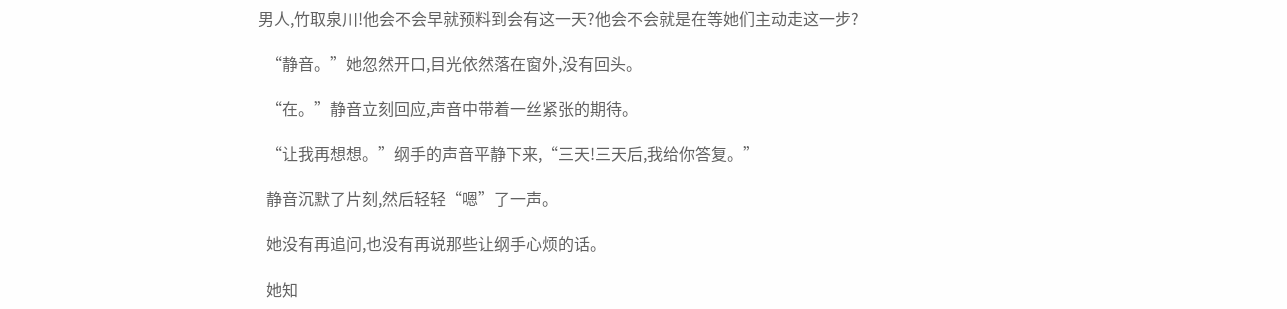男人,竹取泉川!他会不会早就预料到会有这一天?他会不会就是在等她们主动走这一步?

  “静音。”她忽然开口,目光依然落在窗外,没有回头。

  “在。”静音立刻回应,声音中带着一丝紧张的期待。

  “让我再想想。”纲手的声音平静下来,“三天!三天后,我给你答复。”

  静音沉默了片刻,然后轻轻“嗯”了一声。

  她没有再追问,也没有再说那些让纲手心烦的话。

  她知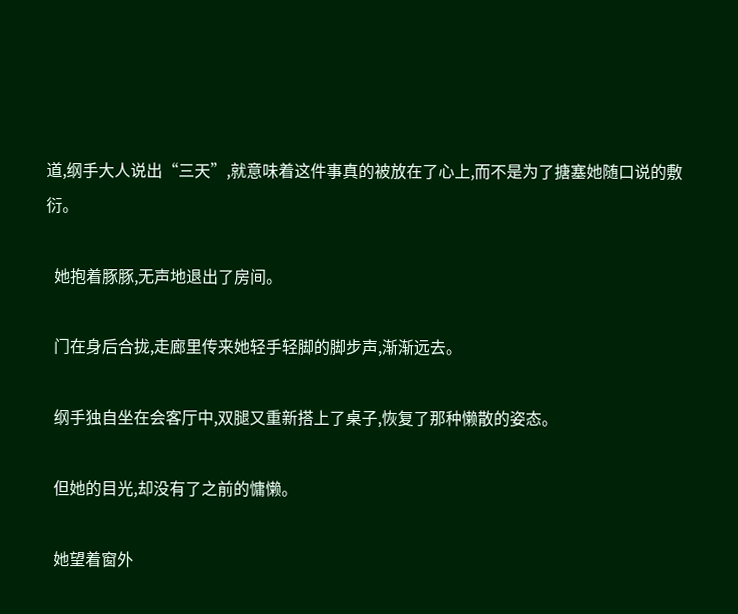道,纲手大人说出“三天”,就意味着这件事真的被放在了心上,而不是为了搪塞她随口说的敷衍。

  她抱着豚豚,无声地退出了房间。

  门在身后合拢,走廊里传来她轻手轻脚的脚步声,渐渐远去。

  纲手独自坐在会客厅中,双腿又重新搭上了桌子,恢复了那种懒散的姿态。

  但她的目光,却没有了之前的慵懒。

  她望着窗外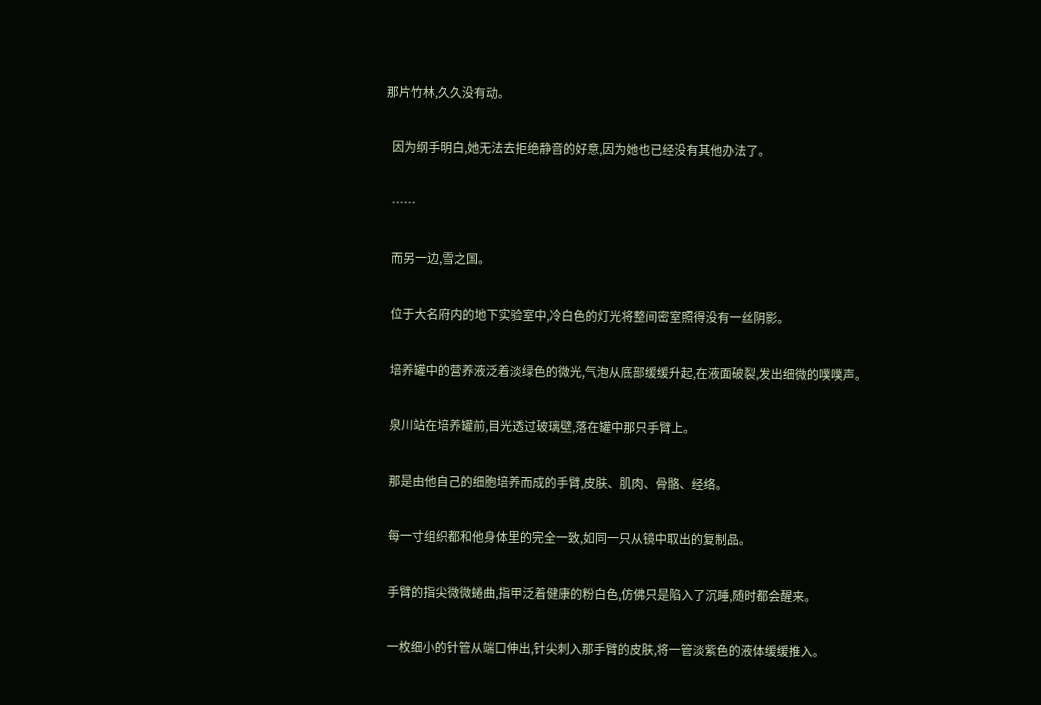那片竹林,久久没有动。

  因为纲手明白,她无法去拒绝静音的好意,因为她也已经没有其他办法了。

  ……

  而另一边,雪之国。

  位于大名府内的地下实验室中,冷白色的灯光将整间密室照得没有一丝阴影。

  培养罐中的营养液泛着淡绿色的微光,气泡从底部缓缓升起,在液面破裂,发出细微的噗噗声。

  泉川站在培养罐前,目光透过玻璃壁,落在罐中那只手臂上。

  那是由他自己的细胞培养而成的手臂,皮肤、肌肉、骨骼、经络。

  每一寸组织都和他身体里的完全一致,如同一只从镜中取出的复制品。

  手臂的指尖微微蜷曲,指甲泛着健康的粉白色,仿佛只是陷入了沉睡,随时都会醒来。

  一枚细小的针管从端口伸出,针尖刺入那手臂的皮肤,将一管淡紫色的液体缓缓推入。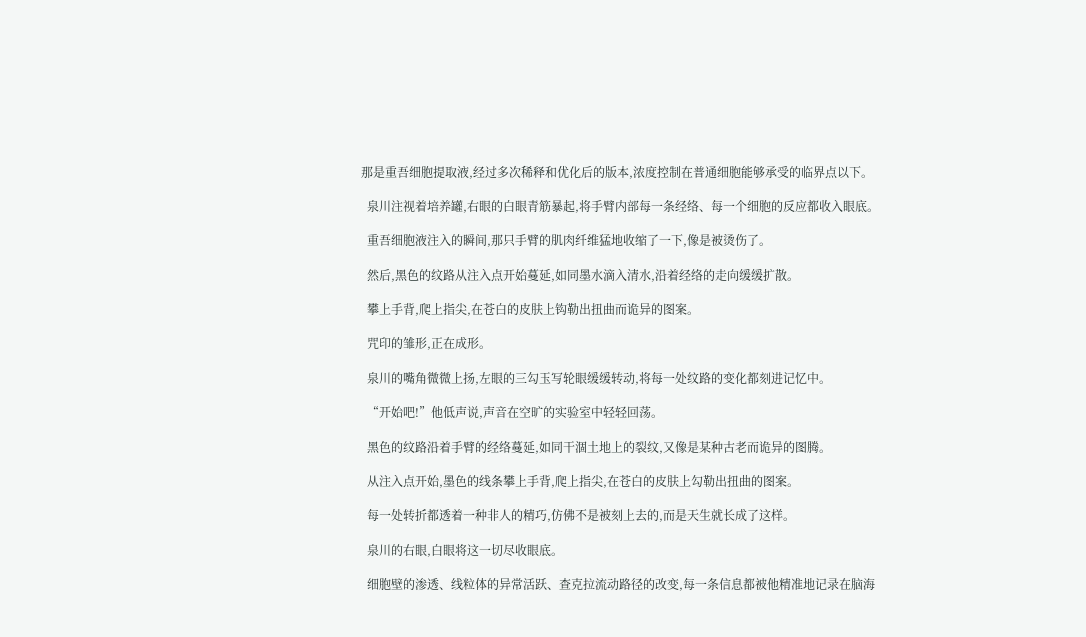那是重吾细胞提取液,经过多次稀释和优化后的版本,浓度控制在普通细胞能够承受的临界点以下。

  泉川注视着培养罐,右眼的白眼青筋暴起,将手臂内部每一条经络、每一个细胞的反应都收入眼底。

  重吾细胞液注入的瞬间,那只手臂的肌肉纤维猛地收缩了一下,像是被烫伤了。

  然后,黑色的纹路从注入点开始蔓延,如同墨水滴入清水,沿着经络的走向缓缓扩散。

  攀上手背,爬上指尖,在苍白的皮肤上钩勒出扭曲而诡异的图案。

  咒印的雏形,正在成形。

  泉川的嘴角微微上扬,左眼的三勾玉写轮眼缓缓转动,将每一处纹路的变化都刻进记忆中。

  “开始吧!”他低声说,声音在空旷的实验室中轻轻回荡。

  黑色的纹路沿着手臂的经络蔓延,如同干涸土地上的裂纹,又像是某种古老而诡异的图腾。

  从注入点开始,墨色的线条攀上手背,爬上指尖,在苍白的皮肤上勾勒出扭曲的图案。

  每一处转折都透着一种非人的精巧,仿佛不是被刻上去的,而是天生就长成了这样。

  泉川的右眼,白眼将这一切尽收眼底。

  细胞壁的渗透、线粒体的异常活跃、查克拉流动路径的改变,每一条信息都被他精准地记录在脑海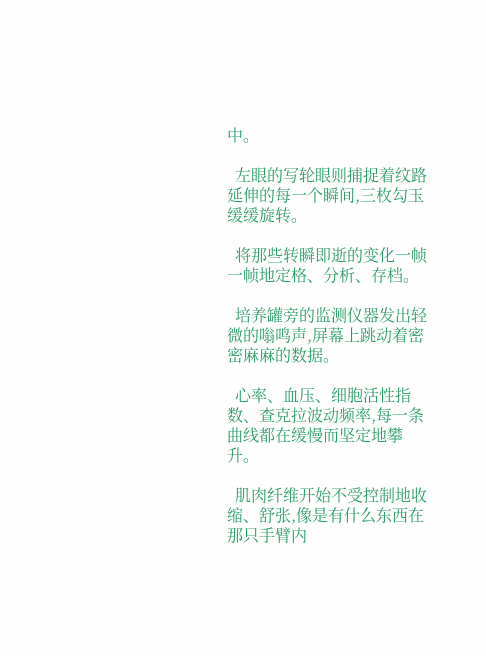中。

  左眼的写轮眼则捕捉着纹路延伸的每一个瞬间,三枚勾玉缓缓旋转。

  将那些转瞬即逝的变化一帧一帧地定格、分析、存档。

  培养罐旁的监测仪器发出轻微的嗡鸣声,屏幕上跳动着密密麻麻的数据。

  心率、血压、细胞活性指数、查克拉波动频率,每一条曲线都在缓慢而坚定地攀升。

  肌肉纤维开始不受控制地收缩、舒张,像是有什么东西在那只手臂内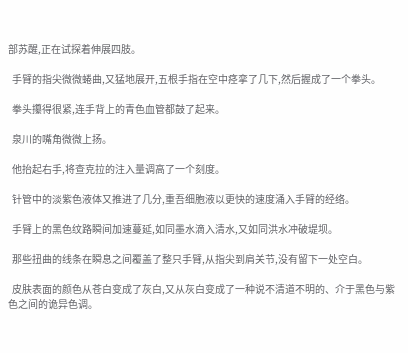部苏醒,正在试探着伸展四肢。

  手臂的指尖微微蜷曲,又猛地展开,五根手指在空中痉挛了几下,然后握成了一个拳头。

  拳头攥得很紧,连手背上的青色血管都鼓了起来。

  泉川的嘴角微微上扬。

  他抬起右手,将查克拉的注入量调高了一个刻度。

  针管中的淡紫色液体又推进了几分,重吾细胞液以更快的速度涌入手臂的经络。

  手臂上的黑色纹路瞬间加速蔓延,如同墨水滴入清水,又如同洪水冲破堤坝。

  那些扭曲的线条在瞬息之间覆盖了整只手臂,从指尖到肩关节,没有留下一处空白。

  皮肤表面的颜色从苍白变成了灰白,又从灰白变成了一种说不清道不明的、介于黑色与紫色之间的诡异色调。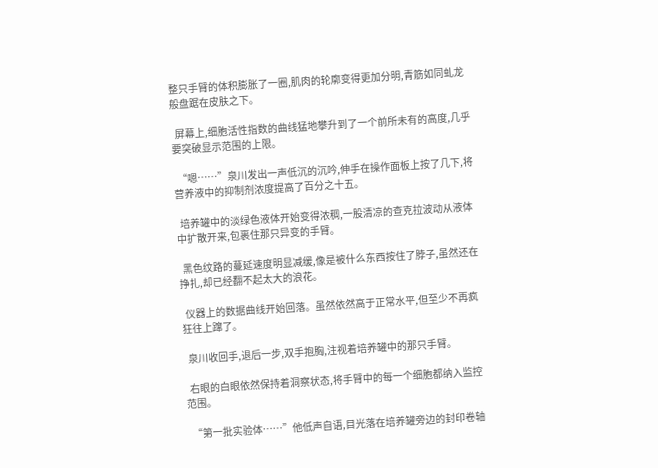整只手臂的体积膨胀了一圈,肌肉的轮廓变得更加分明,青筋如同虬龙般盘踞在皮肤之下。

  屏幕上,细胞活性指数的曲线猛地攀升到了一个前所未有的高度,几乎要突破显示范围的上限。

  “嗯……”泉川发出一声低沉的沉吟,伸手在操作面板上按了几下,将营养液中的抑制剂浓度提高了百分之十五。

  培养罐中的淡绿色液体开始变得浓稠,一股清凉的查克拉波动从液体中扩散开来,包裹住那只异变的手臂。

  黑色纹路的蔓延速度明显减缓,像是被什么东西按住了脖子,虽然还在挣扎,却已经翻不起太大的浪花。

  仪器上的数据曲线开始回落。虽然依然高于正常水平,但至少不再疯狂往上蹿了。

  泉川收回手,退后一步,双手抱胸,注视着培养罐中的那只手臂。

  右眼的白眼依然保持着洞察状态,将手臂中的每一个细胞都纳入监控范围。

  “第一批实验体……”他低声自语,目光落在培养罐旁边的封印卷轴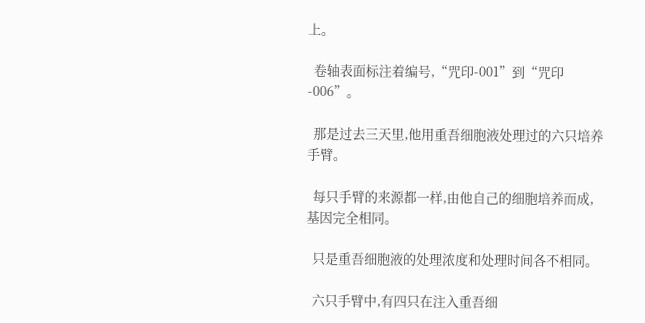上。

  卷轴表面标注着编号,“咒印-001”到“咒印-006”。

  那是过去三天里,他用重吾细胞液处理过的六只培养手臂。

  每只手臂的来源都一样,由他自己的细胞培养而成,基因完全相同。

  只是重吾细胞液的处理浓度和处理时间各不相同。

  六只手臂中,有四只在注入重吾细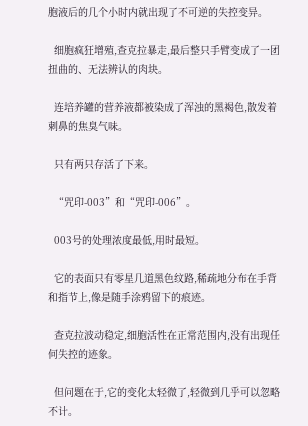胞液后的几个小时内就出现了不可逆的失控变异。

  细胞疯狂增殖,查克拉暴走,最后整只手臂变成了一团扭曲的、无法辨认的肉块。

  连培养罐的营养液都被染成了浑浊的黑褐色,散发着刺鼻的焦臭气味。

  只有两只存活了下来。

  “咒印-003”和“咒印-006”。

  003号的处理浓度最低,用时最短。

  它的表面只有零星几道黑色纹路,稀疏地分布在手背和指节上,像是随手涂鸦留下的痕迹。

  查克拉波动稳定,细胞活性在正常范围内,没有出现任何失控的迹象。

  但问题在于,它的变化太轻微了,轻微到几乎可以忽略不计。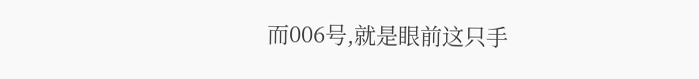而006号,就是眼前这只手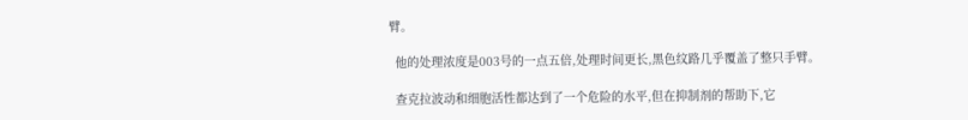臂。

  他的处理浓度是003号的一点五倍,处理时间更长,黑色纹路几乎覆盖了整只手臂。

  查克拉波动和细胞活性都达到了一个危险的水平,但在抑制剂的帮助下,它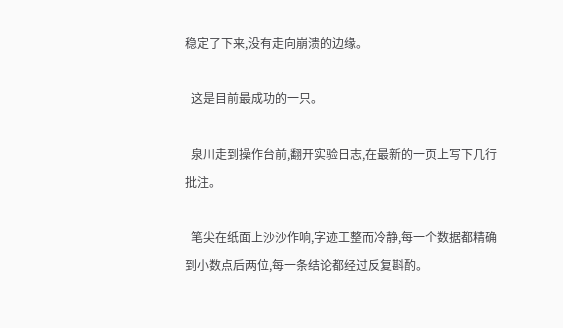稳定了下来,没有走向崩溃的边缘。

  这是目前最成功的一只。

  泉川走到操作台前,翻开实验日志,在最新的一页上写下几行批注。

  笔尖在纸面上沙沙作响,字迹工整而冷静,每一个数据都精确到小数点后两位,每一条结论都经过反复斟酌。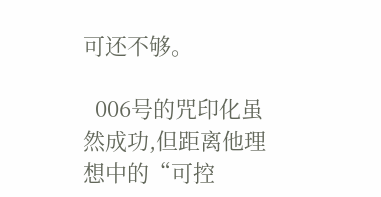可还不够。

  006号的咒印化虽然成功,但距离他理想中的“可控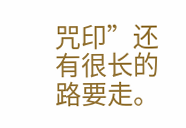咒印”还有很长的路要走。